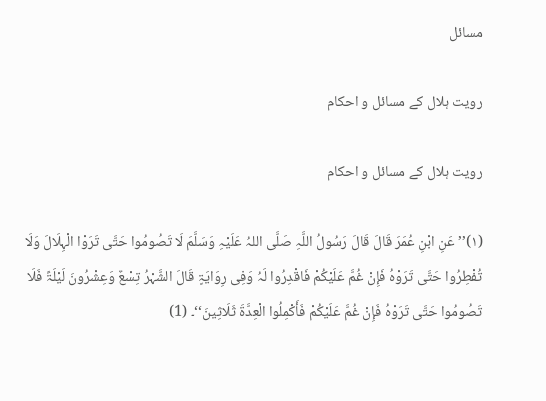مسائل

رویت ہلال کے مسائل و احکام

رویت ہلال کے مسائل و احکام

(۱)’’ عَنِ ابْنِ عُمَرَ قَالَ قَالَ رَسُولُ اللَّہِ صَلَّی اللہُ عَلَیْہِ وَسَلَّمَ لَا تَصُومُوا حَتَّی تَرَوْا الْہِلَالَ وَلَا تُفْطِرُوا حَتَّی تَرَوْہُ فَإِنْ غُمَّ عَلَیْکُمْ فَاقْدِرُوا لَہُ وَفِی رِوَایَۃٍ قَالَ الشَّہْرُ تِسْعٌ وَعِشْرُونَ لَیْلَۃً فَلَا تَصُومُوا حَتَّی تَرَوْہُ فَإِنْ غُمَّ عَلَیْکُمْ فَأَکْمِلُوا الْعِدَّۃَ ثَلَاثِینَ‘‘۔ (1)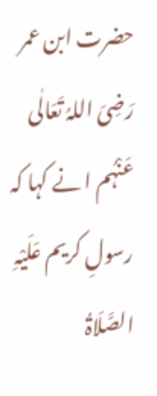حضرت ابن عمر رَضِیَ اللہُ تَعَالٰی عَنْہُم ا نے کہا کہ رسولِ کریم عَلَیْہِ الصَّلَاۃُ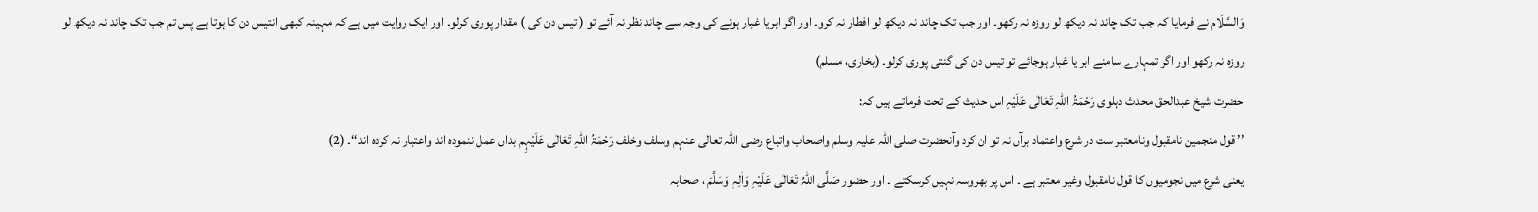وَالسَّلَام نے فرمایا کہ جب تک چاند نہ دیکھ لو روزہ نہ رکھو۔ اور جب تک چاند نہ دیکھ لو افطار نہ کرو۔ اور اگر ابریا غبار ہونے کی وجہ سے چاند نظر نہ آئے تو ( تیس دن کی ) مقدار پوری کرلو۔ اور ایک روایت میں ہے کہ مہینہ کبھی انتیس دن کا ہوتا ہے پس تم جب تک چاند نہ دیکھ لو روزہ نہ رکھو اور اگر تمہارے سامنے ابر یا غبار ہوجائے تو تیس دن کی گنتی پوری کرلو۔ (بخاری، مسلم)
حضرت شیخ عبدالحق محدث دہلوی رَحْمَۃُ اللہِ تَعَالٰی عَلَیْہِ اس حدیث کے تحت فرماتے ہیں کہ:
’’ قول منجمین نامقبول ونامعتبر ست در شرع واعتماد برآں نہ تو ان کرد وآنحضرت صلی اللہ علیہ وسلم واصحاب واتباع رضی اللہ تعالی عنہم وسلف وخلف رَحْمَۃُ اللہِ تَعَالٰی عَلَیْہِم بداں عمل ننمودہ اند واعتبار نہ کردہ اند‘‘۔ (2)
یعنی شرع میں نجومیوں کا قول نامقبول وغیر معتبر ہے ۔ اس پر بھروسہ نہیں کرسکتے ۔ اور حضور صَلَّی اللہُ تَعَالٰی عَلَیْہِ وَاٰلِہٖ وَسَلَّمَ ، صحابہ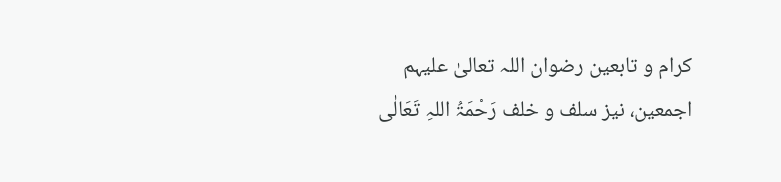کرام و تابعین رضوان اللہ تعالیٰ علیہم اجمعین، نیز سلف و خلف رَحْمَۃُ اللہِ تَعَالٰی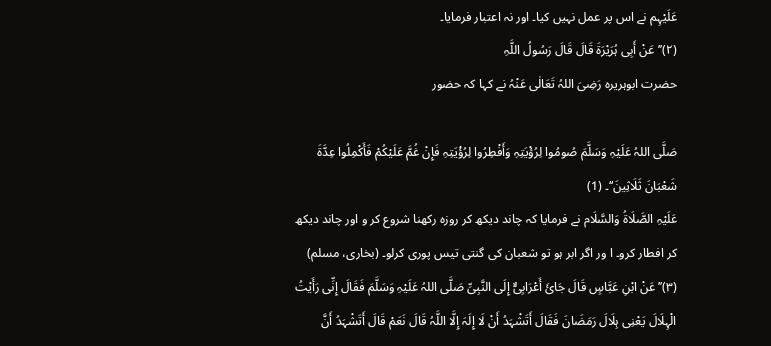عَلَیْہِم نے اس پر عمل نہیں کیا۔ اور نہ اعتبار فرمایا۔
(۲)’’ عَنْ أَبِی ہُرَیْرَۃَ قَالَ قَالَ رَسُولُ اللَّہِ
حضرت ابوہریرہ رَضِیَ اللہُ تَعَالٰی عَنْہُ نے کہا کہ حضور

صَلَّی اللہُ عَلَیْہِ وَسَلَّمَ صُومُوا لِرُؤْیَتِہِ وَأَفْطِرُوا لِرُؤْیَتِہِ فَإِنْ غُمَّ عَلَیْکُمْ فَأَکْمِلُوا عِدَّۃَ شَعْبَانَ ثَلَاثِینَ‘‘۔ (1)
عَلَیْہِ الصَّلَاۃُ وَالسَّلَام نے فرمایا کہ چاند دیکھ کر روزہ رکھنا شروع کر و اور چاند دیکھ کر افطار کرو۔ ا ور اگر ابر ہو تو شعبان کی گنتی تیس پوری کرلو۔ (بخاری، مسلم)
(۳)’’عَنْ ابْنِ عَبَّاسٍ قَالَ جَائَ أَعْرَابِیٌّ إِلَی النَّبِیِّ صَلَّی اللہُ عَلَیْہِ وَسَلَّمَ فَقَالَ إِنِّی رَأَیْتُ الْہِلَالَ یَعْنِی ہِلَالَ رَمَضَانَ فَقَالَ أَتَشْہَدُ أَنْ لَا إِلَہَ إِلَّا اللَّہُ قَالَ نَعَمْ قَالَ أَتَشْہَدُ أَنَّ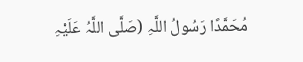مُحَمَّدًا رَسُولُ اللَّہِ (صَلَّی اللَّہُ عَلَیْہِ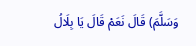وَسَلَّمَ) قَالَ نَعَمْ قَالَ یَا بِلَالُ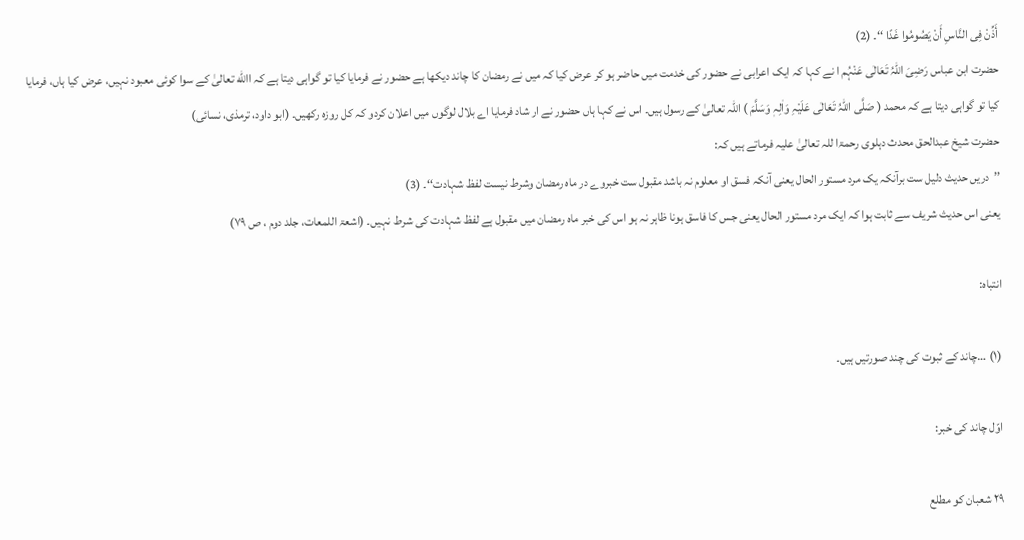أَذِّنْ فِی النَّاسِ أَنْ یَصُومُوا غَدًا ‘‘۔ (2)
حضرت ابن عباس رَضِیَ اللہُ تَعَالٰی عَنْہُم ا نے کہا کہ ایک اعرابی نے حضور کی خدمت میں حاضر ہو کر عرض کیا کہ میں نے رمضان کا چاند دیکھا ہے حضور نے فرمایا کیا تو گواہی دیتا ہے کہ االله تعالیٰ کے سوا کوئی معبود نہیں، عرض کیا ہاں، فرمایا کیا تو گواہی دیتا ہے کہ محمد ( صَلَّی اللہُ تَعَالٰی عَلَیْہِ وَاٰلِہٖ وَسَلَّمَ ) اللہ تعالیٰ کے رسول ہیں۔ اس نے کہا ہاں حضور نے ار شاد فرمایا اے بلال لوگوں میں اعلان کردو کہ کل روزہ رکھیں۔ (ابو داود، ترمذی، نسائی)
حضرت شیخ عبدالحق محدث دہلوی رحمۃا للہ تعالیٰ علیہ فرماتے ہیں کہ:
’’دریں حدیث دلیل ست برآنکہ یک مرد مستور الحال یعنی آنکہ فسق او معلوم نہ باشد مقبول ست خبروے در ماہ رمضان وشرط نیست لفظ شہادت‘‘۔ (3)
یعنی اس حدیث شریف سے ثابت ہوا کہ ایک مرد مستور الحال یعنی جس کا فاسق ہونا ظاہر نہ ہو اس کی خبر ماہ رمضان میں مقبول ہے لفظ شہادت کی شرط نہیں۔ (اشعۃ اللمعات، جلد دوم ، ص ۷۹)

انتباہ:

(۱) …چاند کے ثبوت کی چند صورتیں ہیں۔

اوّل چاند کی خبر:

۲۹ شعبان کو مطلع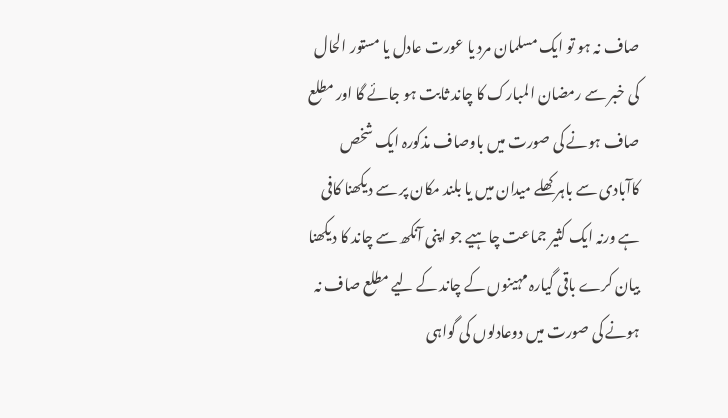صاف نہ ہو تو ایک مسلمان مرد یا عورت عادل یا مستور الحال کی خبر سے رمضان المبارک کا چاند ثابت ہو جائے گا اور مطلع صاف ہونے کی صورت میں باوصاف مذکورہ ایک شخص کاآبادی سے باہر کھلے میدان میں یا بلند مکان پر سے دیکھنا کافی ہے ورنہ ایک کثیر جماعت چاہیے جو اپنی آنکھ سے چاند کا دیکھنا بیان کرے باقی گیارہ مہینوں کے چاند کے لیے مطلع صاف نہ ہونے کی صورت میں دوعادلوں کی گواہی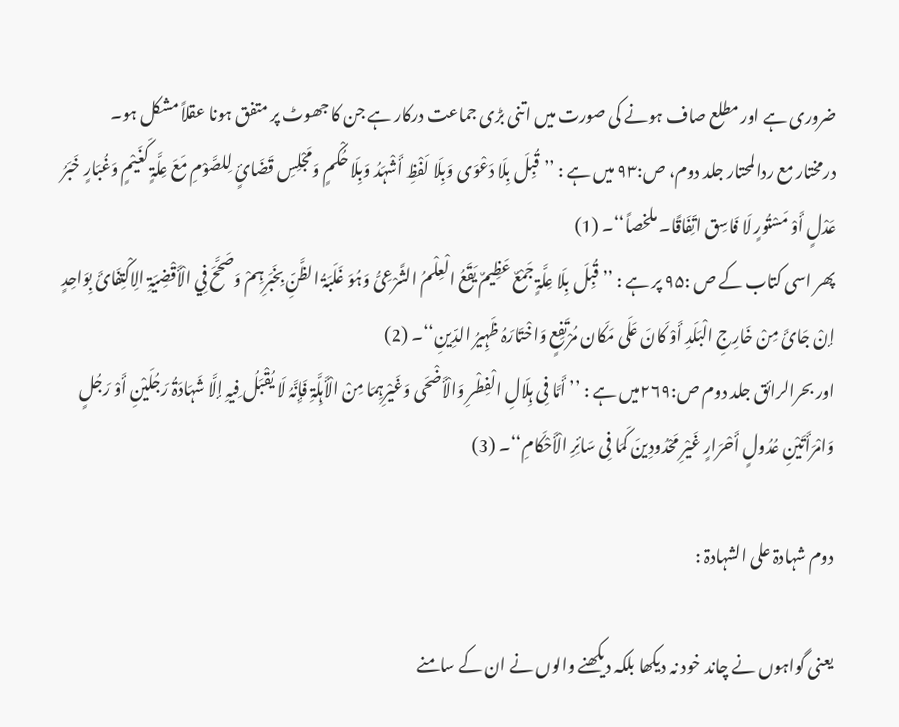ضروری ہے اور مطلع صاف ہونے کی صورت میں اتنی بڑی جماعت درکار ہے جن کا جھوٹ پر متفق ہونا عقلاً مشکل ہو۔
درمختار مع ردالمحتار جلد دوم، ص:۹۳ میں ہے : ’’قُبِلَ بِلَا دَعْوَی وَبِلَا لَفْظِ أَشْہَدُ وَبِلَا حُکْمٍ وَمَجْلِسِ قَضَائٍ لِلصَّوْمِ مَعَ عِلَّۃٍ کَغَیْمٍ وَغُبَارٍ خَبَرُ عَدْلٍ أَوْ مَسْتُورٍ لَا فَاسِق اتِّفَاقًا۔ ملخصاً‘‘۔ (1)
پھر اسی کتاب کے ص :۹۵ پر ہے : ’’ قُبِلَ بِلَا عِلَّۃٍ جَمْعٌ عَظِیمٌ یَقَعُ الْعِلْمُ الشَّرْعِیُّ وَہُوَ غَلَبَۃُ الظَّنِّ بِخَبَرِہِمْ وَصَحَّحَ فِي الْأَقْضِیَۃِ الِاکْتِفَائَ بِوَاحِدٍ إنْ جَائَ مِنْ خَارِجِ الْبَلَدِ أَوْ کَانَ عَلَی مَکَان مُرْتَفِعٍ وَاخْتَارَہُ ظَہِیرُ الدِّینِ‘‘۔ (2)
اور بحرالرائق جلد دوم ص:۲۶۹میں ہے : ’’ أَمَّا فِی ہِلَالِ الْفِطْرِ وَالْأَضْحَی وَغَیْرِہِمَا مِنْ الْأَہِلَّۃِ فَإِنَّہُ لَا یُقْبَلُ فِیہِ إلَّا شَہَادَۃُ رَجُلَیْنِ أَوْ رَجُلٍ وَامْرَأَتَیْنِ عُدُولٍ أَحْرَارٍ غَیْرِ مَحْدُودِینَ کَمَا فِی سَائِرِ الْأَحْکَامِ‘‘۔ (3)

دوم شہادۃ علی الشہادۃ :

یعنی گواہوں نے چاند خود نہ دیکھا بلکہ دیکھنے والوں نے ان کے سامنے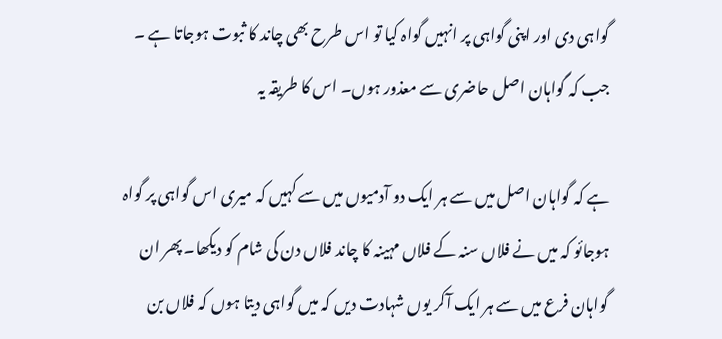گواہی دی اور اپنی گواہی پر انہیں گواہ کیا تو اس طرح بھی چاند کا ثبوت ہوجاتا ہے ۔ جب کہ گواہان اصل حاضری سے معذور ہوں۔ اس کا طریقہ یہ

ہے کہ گواہان اصل میں سے ہر ایک دو آدمیوں میں سے کہیں کہ میری اس گواہی پر گواہ ہوجائو کہ میں نے فلاں سنہ کے فلاں مہینہ کا چاند فلاں دن کی شام کو دیکھا۔ پھر ان گواہان فرع میں سے ہر ایک آکر یوں شہادت دیں کہ میں گواہی دیتا ہوں کہ فلاں بن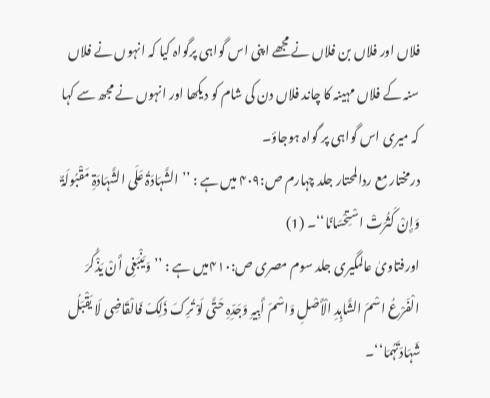فلاں اور فلاں بن فلاں نے مجھے اپنی اس گواہی پرگواہ کیا کہ انہوں نے فلاں سنہ کے فلاں مہینہ کا چاند فلاں دن کی شام کو دیکھا اور انہوں نے مجھ سے کہا کہ میری اس گواہی پر گواہ ہوجاؤ۔
درمختار مع ردالمحتار جلد چہارم ص:۴۰۹ میں ہے : ’’الشَّہَادَۃُ عَلَی الشَّہَادَۃِ مَقْبُولَۃٌ وَإِنْ کَثُرَتْ اسْتِحْسَانًا‘‘۔ (1)
اورفتاویٰ عالمگیری جلد سوم مصری ص:۴۱۰میں ہے : ’’وَیَنْبَغِی أَنْ یَذْکُرَ الْفَرْعُ اسْمَ الشَّاہِدِ الْأَصْلِ وَاسْمَ أَبِیہِ وَجَدِّہِ حَتَّی لَوْ تُرِکَ ذَلِکَ فَالْقَاضِی لَا یَقْبَلُ شَہَادَتَہُمَا‘‘۔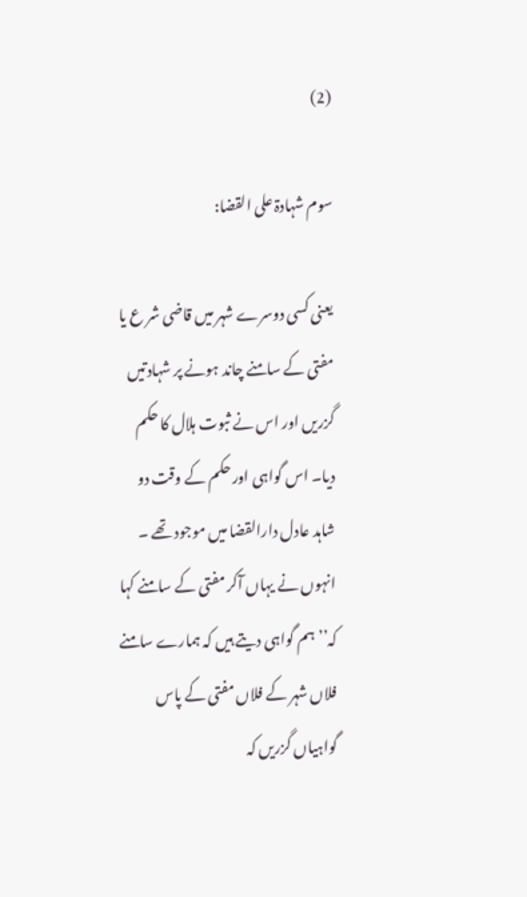(2)

سوم شہادۃ علی القضا:

یعنی کسی دوسرے شہر میں قاضی شر ع یا مفتی کے سامنے چاند ہونے پر شہادتیں گزریں اور اس نے ثبوت ہلال کا حکم دیا۔ اس گواہی اور حکم کے وقت دو شاہد عادل دارالقضا میں موجود تھے ۔ انہوں نے یہاں آکر مفتی کے سامنے کہا کہ’’ ہم گواہی دیتے ہیں کہ ہمارے سامنے فلاں شہر کے فلاں مفتی کے پاس گواہیاں گزریں کہ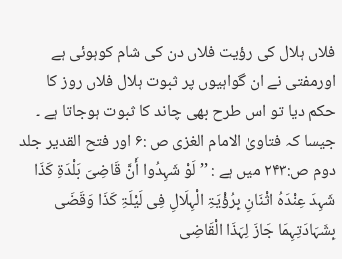فلاں ہلال کی رؤیت فلاں دن کی شام کوہوئی ہے اورمفتی نے ان گواہیوں پر ثبوت ہلال فلاں روز کا حکم دیا تو اس طرح بھی چاند کا ثبوت ہوجاتا ہے ۔
جیسا کہ فتاویٰ الامام الغزی ص :۶ اور فتح القدیر جلد دوم ص:۲۴۳ میں ہے : ’’ لَوْ شَہِدُوا أَنَّ قَاضِیَ بَلْدَۃِ کَذَا شَہِدَ عِنْدَہُ اثْنَانِ بِرُؤْیَۃِ الْہِلَالِ فِی لَیْلَۃِ کَذَا وَقَضَی بِشَہَادَتِہِمَا جَازَ لِہَذَا الْقَاضِی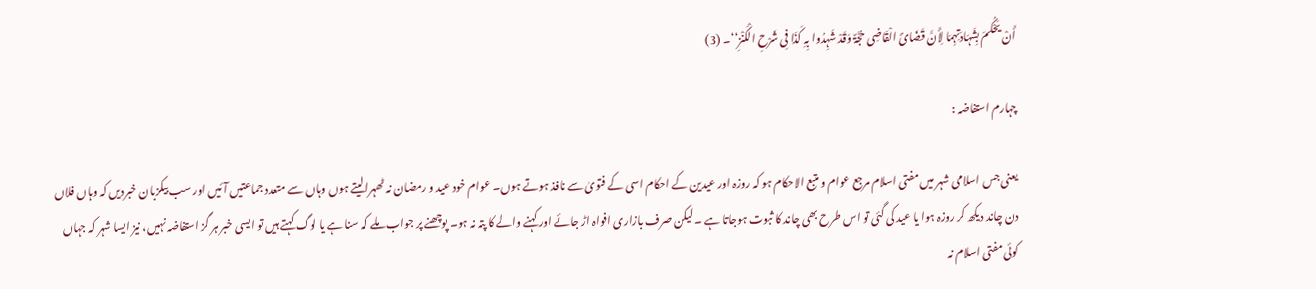أَنْ یَحْکُمَ بِشَہَادَتِہِمَا لِأَنَّ قَضَائَ الْقَاضِی حُجَّۃٌ وَقَدْ شَہِدُوا بِہِ کَذَا فِی شَرْحِ الْکَنْزِ‘‘۔ (3)

چہارم استفاضہ :

یعنی جس اسلامی شہر میں مفتی اسلام مرجع عوام و متبع الاحکام ہو کہ روزہ اور عیدین کے احکام اسی کے فتویٰ سے نافذ ہوتے ہوں۔ عوام خود عید و رمضان نہ ٹھہرالیتے ہوں وہاں سے متعدد جماعتیں آئیں اور سب بیکزبان خبردیں کہ وہاں فلاں دن چاند دیکھ کر روزہ ہوا یا عید کی گئی تو اس طرح بھی چاند کا ثبوت ہوجاتا ہے ۔ لیکن صرف بازاری افواہ اڑ جائے اور کہنے والے کا پتہ نہ ہو۔ پوچھنے پر جواب ملے کہ سنا ہے یا لوگ کہتے ہیں تو ایسی خبر ہر گز استفاضہ نہیں، نیز ایسا شہر کہ جہاں کوئی مفتی اسلام نہ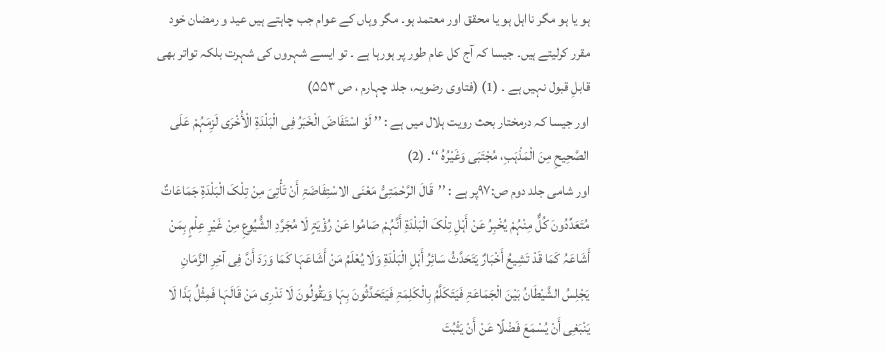ہو یا ہو مگر نااہل ہو یا محقق اور معتمد ہو۔ مگر وہاں کے عوام جب چاہتے ہیں عید و رمضان خود مقرر کرلیتے ہیں۔ جیسا کہ آج کل عام طور پر ہورہا ہے ۔ تو ایسے شہروں کی شہرت بلکہ تواتر بھی قابلِ قبول نہیں ہے ۔ (1) (فتاوی رضویہ، جلد چہارم ، ص ۵۵۳)
اور جیسا کہ درمختار بحث رویت ہلال میں ہے : ’’ لَوْ اسْتَفَاضَ الْخَبَرُ فِی الْبَلْدَۃِ الْأُخْرَی لَزِمَہُمْ عَلَی الصَّحِیحِ مِنَ الْمَذْہَبِ، مُجْتَبَی وَغَیْرُہُ ‘‘۔ (2)
اور شامی جلد دوم ص:۹۷پر ہے : ’’قَالَ الرَّحْمَتِیُّ مَعْنَی الاسْتِفَاضَۃِ أَنْ تَأْتِیَ مِنْ تِلْکَ الْبَلْدَۃِ جَمَاعَاتٌ مُتَعَدِّدُونَ کُلٌّ مِنْہُمْ یُخْبِرُ عَنْ أَہْلِ تِلْکَ الْبَلْدَۃِ أَنَّہُمْ صَامُوا عَنْ رُؤْیَۃٍ لَا مُجَرَّدِ الشُّیُوعِ مِنْ غَیْرِ عِلْمٍ بِمَنْ أَشَاعَہُ کَمَا قَدْ تَشِیعُ أَخْبَارٌ یَتَحَدَّثُ سَائِرُ أَہْلِ الْبَلْدَۃِ وَلَا یُعْلَمُ مَنْ أَشَاعَہَا کَمَا وَرَدَ أَنَّ فِی آخِرِ الزَّمَانِ یَجْلِسُ الشَّیْطَانُ بَیْنَ الْجَمَاعَۃِ فَیَتَکَلَّمُ بِالْکَلِمَۃِ فَیَتَحَدَّثُونَ بِہَا وَیَقُولُونَ لَا نَدْرِی مَنْ قَالَہَا فَمِثْلُ ہَذَا لَا یَنْبَغِی أَنْ یُسْمَعَ فَضْلًا عَنْ أَنْ یَثْبُتَ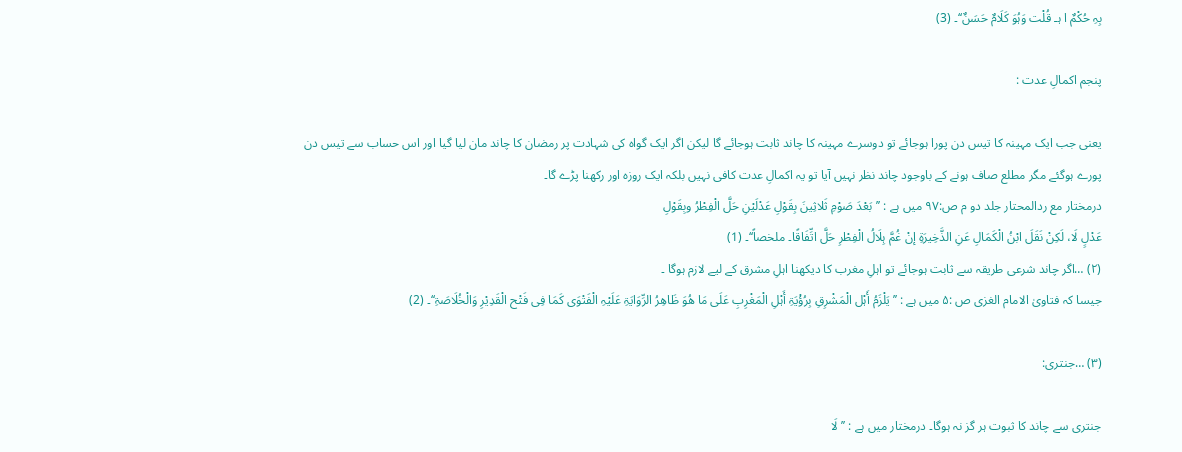بِہِ حُکْمٌ ا ہـ قُلْت وَہُوَ کَلَامٌ حَسَنٌ‘‘۔ (3)

پنجم اکمالِ عدت :

یعنی جب ایک مہینہ کا تیس دن پورا ہوجائے تو دوسرے مہینہ کا چاند ثابت ہوجائے گا لیکن اگر ایک گواہ کی شہادت پر رمضان کا چاند مان لیا گیا اور اس حساب سے تیس دن پورے ہوگئے مگر مطلع صاف ہونے کے باوجود چاند نظر نہیں آیا تو یہ اکمالِ عدت کافی نہیں بلکہ ایک روزہ اور رکھنا پڑے گا۔
درمختار مع ردالمحتار جلد دو م ص:۹۷ میں ہے : ’’بَعْدَ صَوْمِ ثَلاثِینَ بِقَوْلِ عَدْلَیْنِ حَلَّ الْفِطْرُ وبِقَوْلِ
عَدْلٍ لَا، لَکِنْ نَقَلَ ابْنُ الْکَمَالِ عَنِ الذَّخِیرَۃِ إنْ غُمَّ ہِلَالُ الْفِطْرِ حَلَّ اتِّفَاقًا۔ ملخصاً‘‘۔ (1)
(۲) …اگر چاند شرعی طریقہ سے ثابت ہوجائے تو اہلِ مغرب کا دیکھنا اہلِ مشرق کے لیے لازم ہوگا ۔
جیسا کہ فتاویٰ الامام الغزی ص :۵ میں ہے : ’’یَلْزَمُ أَہْل الْمَشْرِقِ بِرُؤْیَۃِ أَہْلِ الْمَغْرِبِ عَلَی مَا ھُوَ ظَاھِرُ الرِّوَایَۃِ عَلَیْہِ الْفَتْوَی کَمَا فِی فَتْح الْقَدِیْرِ وَالْخُلَاصَۃِ‘‘۔ (2)

(۳) …جنتری:

جنتری سے چاند کا ثبوت ہر گز نہ ہوگا۔ درمختار میں ہے : ’’ لَا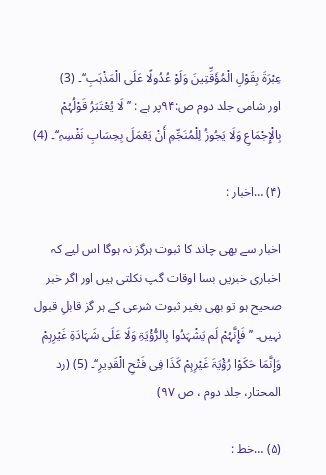عِبْرَۃَ بِقَوْلِ الْمُؤَقِّتِینَ وَلَوْ عُدُولًا عَلَی الْمَذْہَبِ‘‘۔ (3)
اور شامی جلد دوم ص:۹۴پر ہے : ’’لَا یُعْتَبَرُ قَوْلُہُمْ بِالْإِجْمَاعِ وَلَا یَجُوزُ لِلْمُنَجِّمِ أَنْ یَعْمَلَ بِحِسَابِ نَفْسِہِ‘‘۔ (4)

(۴) …اخبار :

اخبار سے بھی چاند کا ثبوت ہرگز نہ ہوگا اس لیے کہ اخباری خبریں بسا اوقات گپ نکلتی ہیں اور اگر خبر صحیح ہو تو بھی بغیر ثبوت شرعی کے ہر گز قابلِ قبول نہیں۔ ’’ فَإِنَّہُمْ لَم یَشْہَدُوا بِالرُّؤْیَۃِ وَلَا عَلَی شَہَادَۃِ غَیْرِہِمْ وَإِنَّمَا حَکَوْا رُؤْیَۃَ غَیْرِہِمْ کَذَا فِی فَتْحِ الْقَدِیرِ‘‘۔ (5) (رد المحتار، جلد دوم ، ص ۹۷)

(۵) …خط :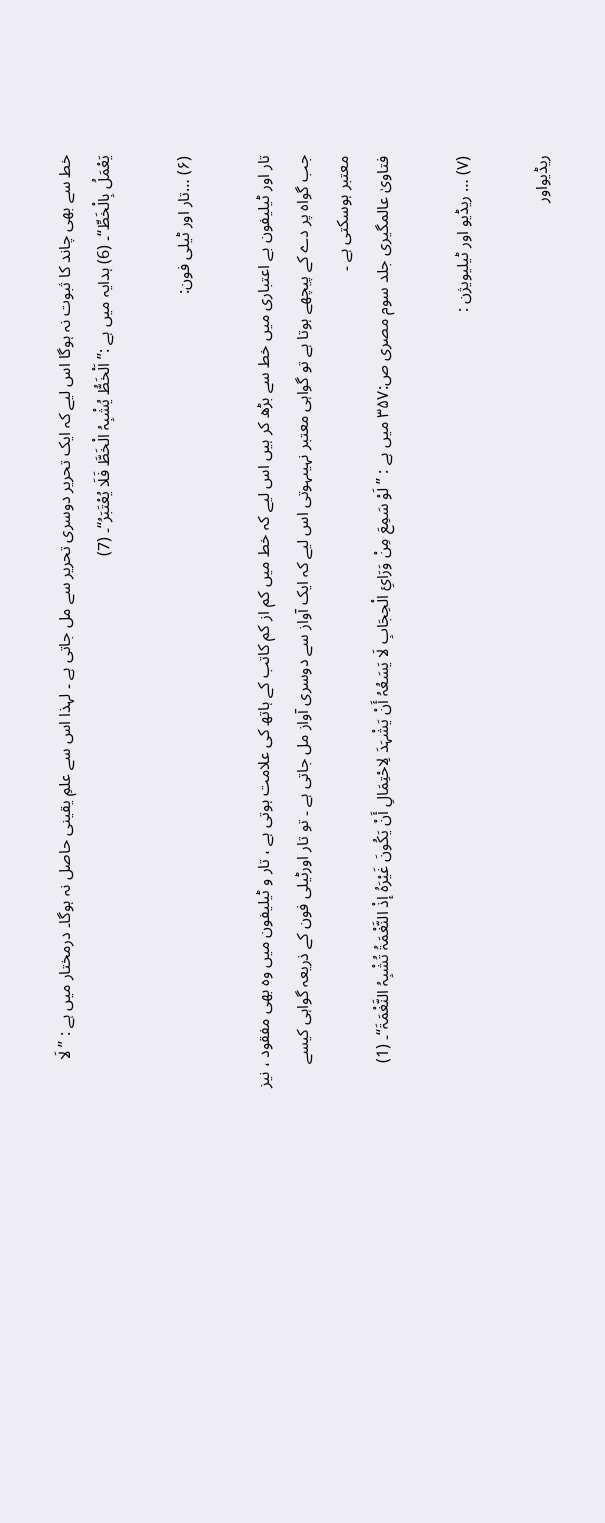خط سے بھی چاند کا ثبوت نہ ہوگا اس لیے کہ ایک تحریر دوسری تحریر سے مل جاتی ہے ۔ لہذا اس سے علمِ یقینی حاصل نہ ہوگا۔ درمختار میں ہے : ’’ لَا یَعْمَلُ بِالْخَطِّ‘‘۔ (6) ہدایہ میں ہے :’’ اَلْخَطُّ یُشْبِہُ الْخَطَّ فَلَا یُعْتَبَرُ‘‘۔ (7)

(۶) …تار اور ٹیلی فون:

تار اور ٹیلیفون بے اعتباری میں خط سے بڑھ کر ہیں اس لیے کہ خط میں کم از کم کاتب کے ہاتھ کی علامت ہوتی ہے ، تار و ٹیلیفون میں وہ بھی مفقود ، نیز جب گواہ پر دے کے پیچھے ہوتا ہے تو گواہی معتبر نہیںہوتی اس لیے کہ ایک آواز سے دوسری آواز مل جاتی ہے ۔ تو تار اورٹیلی فون کے ذریعہ گواہی کیسے معتبر ہوسکتی ہے ۔
فتاویٰ عالمگیری جلد سوم مصری ص:۳۵۷ میں ہے : ’’ لَوْ سَمِعَ مِنْ وَرَائِ الْحِجَابِ لَا یَسَعُہُ أَنْ یَشْہَدَ لِاحْتِمَالِ أَنْ یَکُونَ غَیْرَہُ إذْ النَّغْمَۃُ تُشْبِہُ النَّغْمَۃَ‘‘۔ (1)

(۷) … ریڈیو اور ٹیلیویژن :

ریڈیواور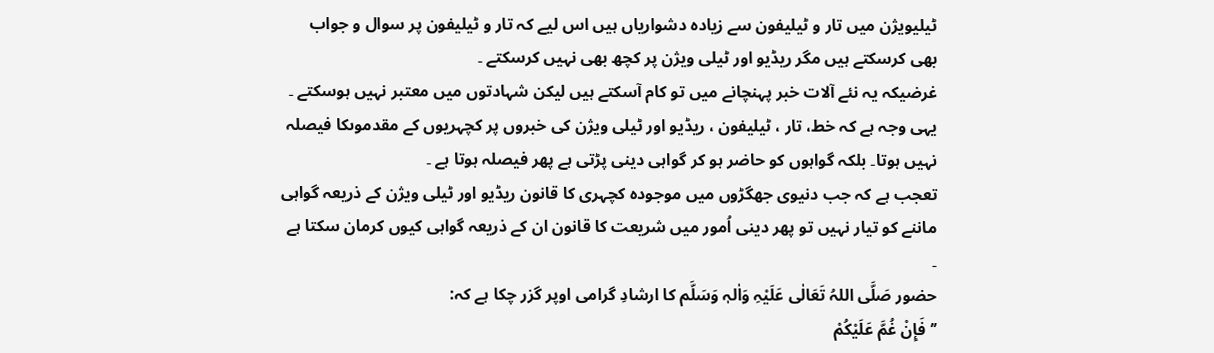ٹیلیویژن میں تار و ٹیلیفون سے زیادہ دشواریاں ہیں اس لیے کہ تار و ٹیلیفون پر سوال و جواب بھی کرسکتے ہیں مگر ریڈیو اور ٹیلی ویژن پر کچھ بھی نہیں کرسکتے ۔
غرضیکہ یہ نئے آلات خبر پہنچانے میں تو کام آسکتے ہیں لیکن شہادتوں میں معتبر نہیں ہوسکتے ۔ یہی وجہ ہے کہ خط، تار ، ٹیلیفون ، ریڈیو اور ٹیلی ویژن کی خبروں پر کچہریوں کے مقدموںکا فیصلہ نہیں ہوتا۔ بلکہ گواہوں کو حاضر ہو کر گواہی دینی پڑتی ہے پھر فیصلہ ہوتا ہے ۔
تعجب ہے کہ جب دنیوی جھگڑوں میں موجودہ کچہری کا قانون ریڈیو اور ٹیلی ویژن کے ذریعہ گواہی ماننے کو تیار نہیں تو پھر دینی اُمور میں شریعت کا قانون ان کے ذریعہ گواہی کیوں کرمان سکتا ہے ۔
حضور صَلَّی اللہُ تَعَالٰی عَلَیْہِ وَاٰلہٖ وَسَلَّم کا ارشادِ گرامی اوپر گزر چکا ہے کہ:
’’ فَإِنْ غُمَّ عَلَیْکُمْ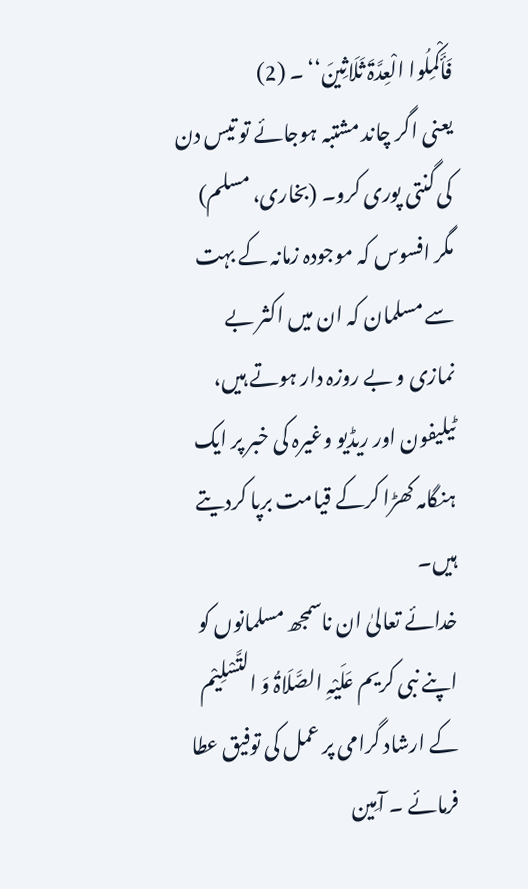فَأَکْمِلُوا الْعِدَّۃَ ثَلَاثِینَ‘‘ ۔ (2)
یعنی اگر چاند مشتبہ ہوجائے تو تیس دن کی گنتی پوری کرو۔ (بخاری، مسلم)
مگر افسوس کہ موجودہ زمانہ کے بہت سے مسلمان کہ ان میں اکثر بے نمازی و بے روزہ دار ہوتے ہیں، ٹیلیفون اور ریڈیو وغیرہ کی خبر پر ایک ہنگامہ کھڑا کرکے قیامت برپا کردیتے ہیں۔
خدائے تعالیٰ ان ناسمجھ مسلمانوں کو اپنے نبی کریم عَلَیْہِ الصَّلَاۃُ وَ التَّسْلِیْم کے ارشاد گرامی پر عمل کی توفیق عطا فرمائے ۔ آمِین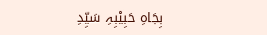بِجَاہِ حَبِیْبِہِ سَیِّدِ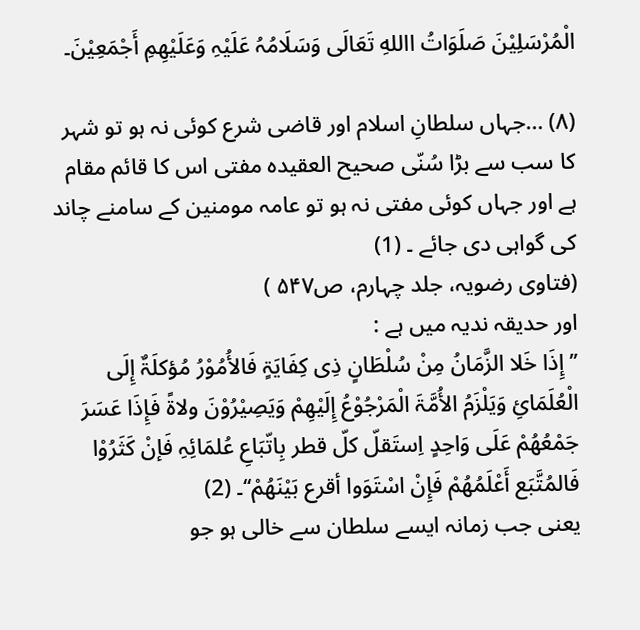الْمُرْسَلِیْنَ صَلَوَاتُ االلهِ تَعَالَی وَسَلَامُہُ عَلَیْہِ وَعَلَیْھِمِ أَجْمَعِیْنَ۔

(۸) …جہاں سلطانِ اسلام اور قاضی شرع کوئی نہ ہو تو شہر کا سب سے بڑا سُنّی صحیح العقیدہ مفتی اس کا قائم مقام ہے اور جہاں کوئی مفتی نہ ہو تو عامہ مومنین کے سامنے چاند کی گواہی دی جائے ۔ (1)
(فتاوی رضویہ، جلد چہارم، ص۵۴۷ )
اور حدیقہ ندیہ میں ہے :
’’إِذَا خَلا الزَّمَانُ مِنْ سُلْطَانٍ ذِی کِفَایَۃٍ فَالأُمُوْرُ مُؤکلَۃٌ إِلَی الْعُلَمَائِ وَیَلْزَمُ الأُمَّۃَ الْمَرْجُوْعُ إِلَیْھِمْ وَیَصِیْرُوْنَ ولاۃً فَإِذَا عَسَرَ جَمْعُھُمْ عَلَی وَاحِدٍ اِستَقلّ کلّ قطر بِاتّبَاعِ عُلمَائِہِ فَإنْ کَثَرُوْا فَالمُتَّبَع أَعْلَمُھُمْ فَإِنْ اسْتَوَوا أقرع بَیْنَھُمْ‘‘۔ (2)
یعنی جب زمانہ ایسے سلطان سے خالی ہو جو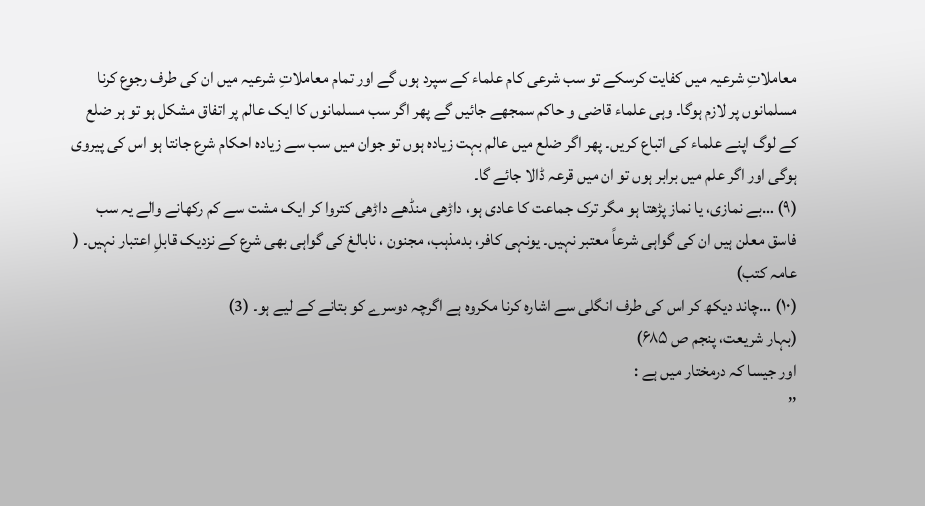معاملاتِ شرعیہ میں کفایت کرسکے تو سب شرعی کام علماء کے سپرد ہوں گے اور تمام معاملاتِ شرعیہ میں ان کی طرف رجوع کرنا مسلمانوں پر لازم ہوگا۔ وہی علماء قاضی و حاکم سمجھے جائیں گے پھر اگر سب مسلمانوں کا ایک عالم پر اتفاق مشکل ہو تو ہر ضلع کے لوگ اپنے علماء کی اتباع کریں۔ پھر اگر ضلع میں عالم بہت زیادہ ہوں تو جوان میں سب سے زیادہ احکام شرع جانتا ہو اس کی پیروی ہوگی اور اگر علم میں برابر ہوں تو ان میں قرعہ ڈالا جائے گا۔
(۹) …بے نمازی، یا نماز پڑھتا ہو مگر ترک جماعت کا عادی ہو، داڑھی منڈھے داڑھی کتروا کر ایک مشت سے کم رکھانے والے یہ سب فاسق معلن ہیں ان کی گواہی شرعاً معتبر نہیں۔ یونہی کافر، بدمذہب، مجنون ، نابالغ کی گواہی بھی شرع کے نزدیک قابلِ اعتبار نہیں۔ ( عامہ کتب)
(۱۰) …چاند دیکھ کر اس کی طرف انگلی سے اشارہ کرنا مکروہ ہے اگرچہ دوسرے کو بتانے کے لیے ہو۔ (3)
(بہار شریعت، پنجم ص ۶۸۵)
اور جیسا کہ درمختار میں ہے :
’’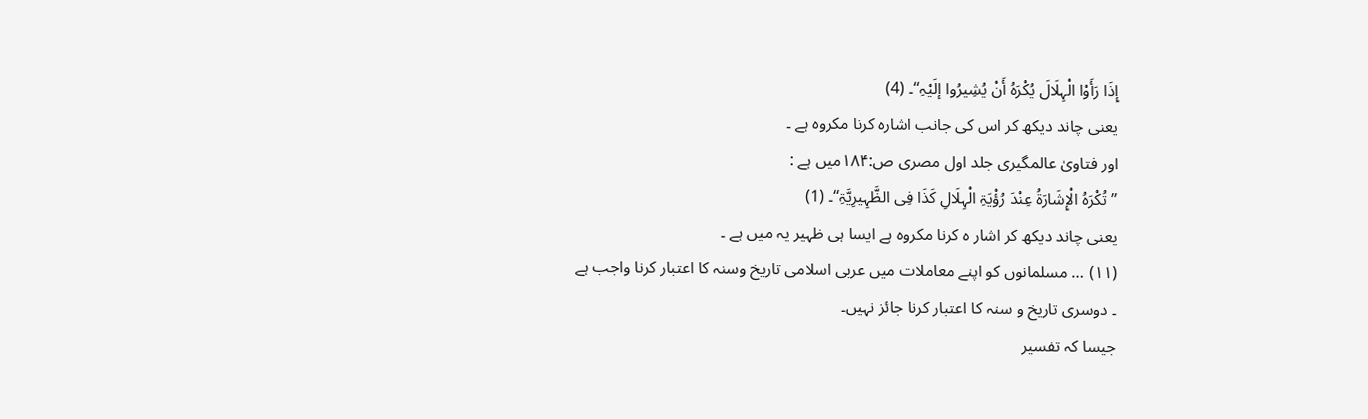إِذَا رَأَوْا الْہِلَالَ یُکْرَہُ أَنْ یُشِیرُوا إلَیْہِ‘‘۔ (4)
یعنی چاند دیکھ کر اس کی جانب اشارہ کرنا مکروہ ہے ۔
اور فتاویٰ عالمگیری جلد اول مصری ص:۱۸۴میں ہے :
’’ تُکْرَہُ الْإِشَارَۃُ عِنْدَ رُؤْیَۃِ الْہِلَالِ کَذَا فِی الظَّہِیرِیَّۃِ‘‘۔ (1)
یعنی چاند دیکھ کر اشار ہ کرنا مکروہ ہے ایسا ہی ظہیر یہ میں ہے ۔
(۱۱) … مسلمانوں کو اپنے معاملات میں عربی اسلامی تاریخ وسنہ کا اعتبار کرنا واجب ہے ۔ دوسری تاریخ و سنہ کا اعتبار کرنا جائز نہیں۔
جیسا کہ تفسیر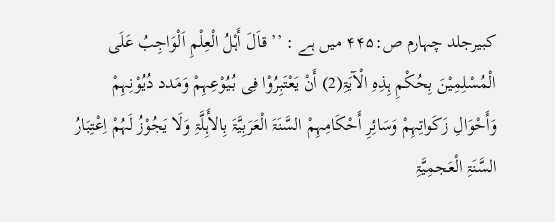کبیرجلد چہارم ص:۴۴۵ میں ہے : ’’ قاَلَ أَہْلُ الْعِلْمِ اَلْوَاجِبُ عَلَی الْمُسْلِمِیْنَ بِحُکْمِ ہِذِہِ الْآیَۃِ(2) أَنْ یَعْتَبِرُوْا فِی بُیُوْعِہِمْ وَمَدد دُیُوْنِہِمْ وَأَحْوَالِ زَکَواتِہِمْ وَسَائِرِ أَحْکَامِہِمْ السَّنَۃَ الْعَرَبِیَّۃَ بِالأَہِلَّۃِ وَلَا یَجُوْزُ لَہُمْ اِعْتِبَارُ السَّنَۃِ الْعَجمِیَّۃِ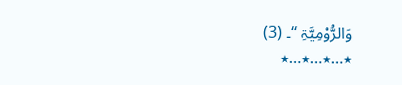وَالرُّوْمِیَّۃِ ‘‘۔ (3)
٭…٭…٭…٭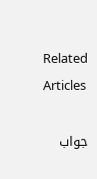Related Articles

جواب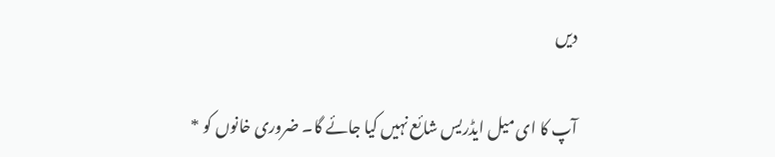دیں

آپ کا ای میل ایڈریس شائع نہیں کیا جائے گا۔ ضروری خانوں کو *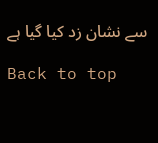سے نشان زد کیا گیا ہے

Back to top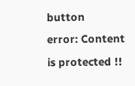button
error: Content is protected !!